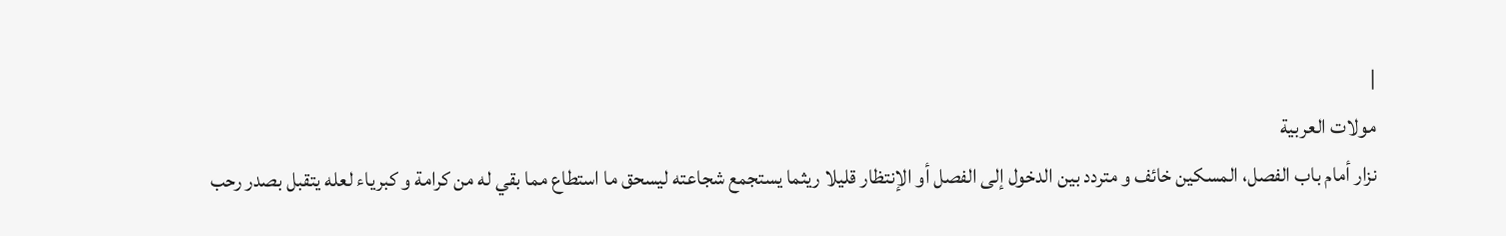|
مولات العربية
نزار أمام باب الفصل، المسكين خائف و متردد بين الدخول إلى الفصل أو الإنتظار قليلا ريثما يستجمع شجاعته ليسحق ما استطاع مما بقي له من كرامة و كبرياء لعله يتقبل بصدر رحب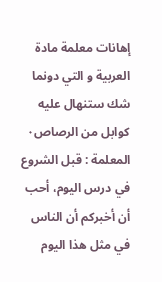إهانات معلمة مادة العربية و التي دونما شك ستنهال عليه كوابل من الرصاص٠
المعلمة : قبل الشروع في درس اليوم، أحب أن أخبركم أن الناس في مثل هذا اليوم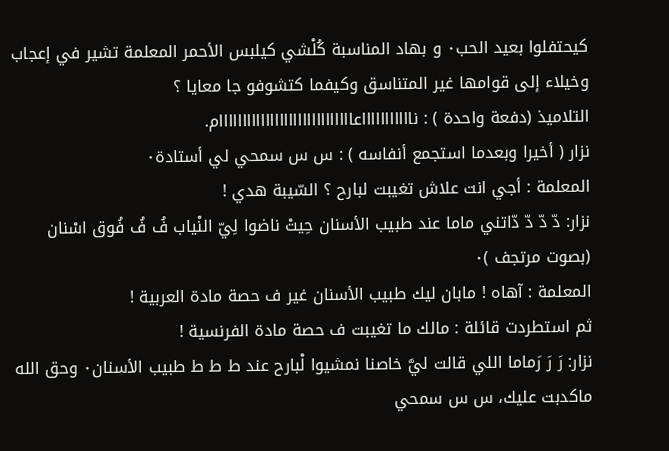كيحتفلوا بعيد الحب٠ و بهاد المناسبة كُلْشي كيلبس الأحمر المعلمة تشير في إعجاب وخيلاء إلى قوامها غير المتناسق وكيفما كتشوفو جا معايا ؟
التلاميذ (دفعة واحدة ) : ناااااااااااعااااااااااااااااااااااااااااام.
نزار ( أخيرا وبعدما استجمع أنفاسه ) : س س سمحي لي أستادة٠
المعلمة : أجي انت علاش تغيبت لبارح ؟ السّيبة هدي !
نزار: دّ دّ دّ دّاتني ماما عند طبيب الأسنان حِيتْ ناضوا لِيّ النْياب فُ فُ فُوق اسْنان (بصوت مرتجف )٠
المعلمة : آهاه ! مابان ليك طبيب الأسنان غير ف حصة مادة العربية !
ثم استطردت قائلة : مالك ما تغيبت ف حصة مادة الفرنسية !
نزار: رَ رَ رَماما اللي قالت ليَّ خاصنا نمشيوا لْبارح عند ط ط ط طبيب الأسنان٠ وحق الله ماكدبت عليك، س س سمحي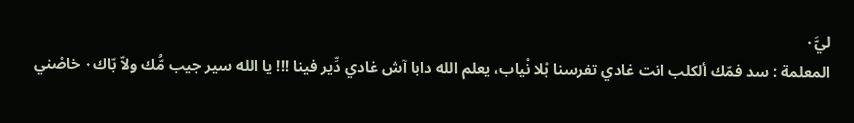ليَّ٠
المعلمة : سد فمّك ألكلب انت غادي تفرسنا بْلا نْياب، يعلم الله دابا آش غادي دِّير فينا !!! يا الله سير جيب مُّك ولاّ بّاك٠ خاصْني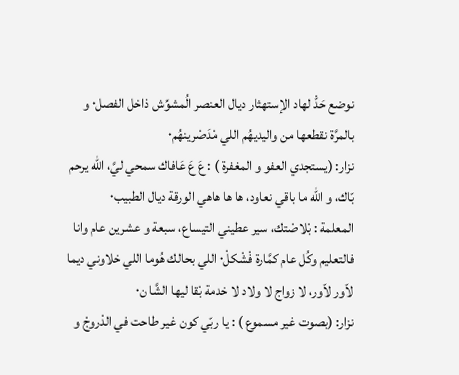نوضع حَدّْ لهاد الإستهثار ديال العنصر الُمشوِّش ذاخل الفصل٠ و بالمرَّة نقطعها من واليديهُم اللي مْدَصْرينهُم٠
نزار: (يستجدي العفو و المغفرة ) : عَ عَ عَافاك سمحي ليَّ، الله يرحم بّاك، و الله ما باقي نعاود، ها ها هاهي الورقة ديال الطبيب٠
المعلمة : بْلاصْتك، سير عطيني التيساع، سبعة و عشرين عام وانا فالتعليم وكُل عام كمَّارة فْشْكلْ٠ اللي بحالك هُوما اللي خلاوني ديما لاّور لاّور، لا زواج لا ولاد لا خدمة بْقا ليها الشَّا ن٠
نزار: (بصوت غير مسموع ) : يا ربّي كون غير طاحت في الدْروجْ و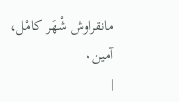مانقراوش شْهَر كامْل، آمين٠
|